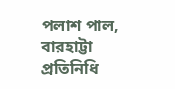পলাশ পাল,
বারহাট্টা প্রতিনিধি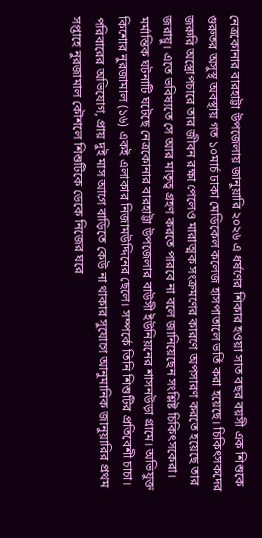নেত্রকোনার বারহাট্টা উপজেলায় জানুয়ারি ২০২৬ এ ধর্ষণের শিকার হওয়া সাত বছর বয়সী এক শিশুকে গুরুতর অসুস্থ অবস্থায় গত ১০মার্চ ঢাকা মেডিকেল কলেজ হাসপাতালে ভর্তি করা হয়েছে। চিকিৎসকদের জরুরি অস্ত্রোপচারে তার জীবন রক্ষা পেলেও মারাত্মক সংক্রমণের কারণে অপসারণ করতে হয়েছে তার জরায়ু। এতে ভবিষ্যতে সে আর মাতৃত্ব গ্রহণ করতে পারবে না বলে জানিয়েছেন সংশ্লিষ্ট চিকিৎসকেরা।
মর্মান্তিক ঘটনাটি ঘটেছে নেত্রকোনার বারহাট্টা উপজেলার বাউসী ইউনিয়নের শাসনউড়া গ্রামে। অভিযুক্ত কিশোর নুরজামাল (১৬) একই এলাকার নিজামউদ্দিনের ছেলে। সম্পর্কে তিনি শিশুটির প্রতিবেশী চাচা।
পরিবারের অভিযোগ, প্রায় দুই মাস আগে বাড়িতে কেউ না থাকার সুযোগে আনুমানিক জানুয়ারির প্রথম সপ্তাহে নুরজামাল কৌশলে শিশুটিকে ডেকে নিজের ঘরে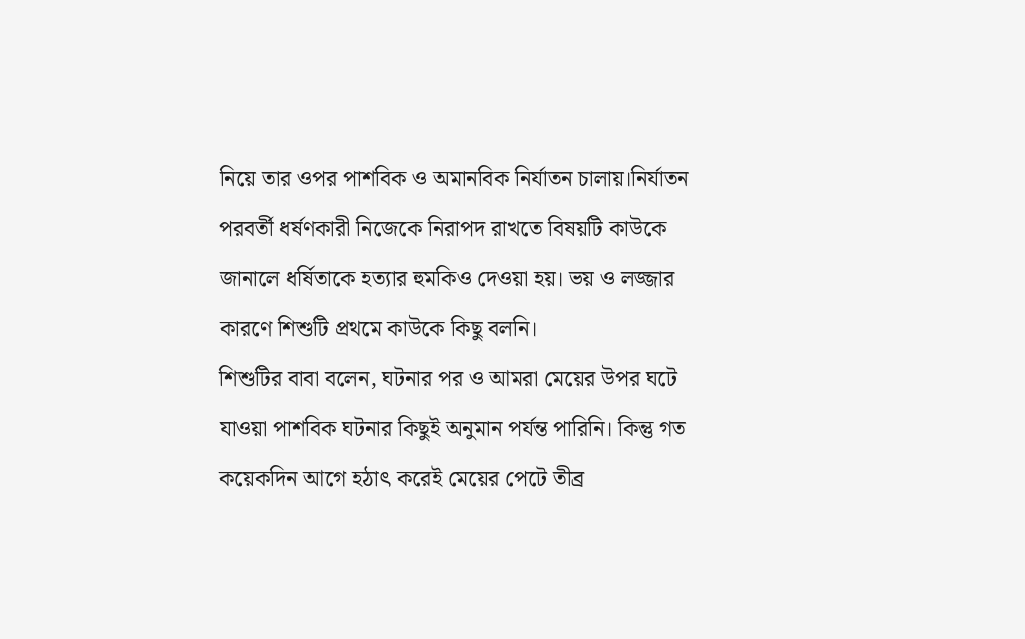নিয়ে তার ওপর পাশবিক ও অমানবিক নির্যাতন চালায়।নির্যাতন পরবর্তী ধর্ষণকারী নিজেকে নিরাপদ রাখতে বিষয়টি কাউকে জানালে ধর্ষিতাকে হত্যার হুমকিও দেওয়া হয়। ভয় ও লজ্জার কারণে শিশুটি প্রথমে কাউকে কিছু বলনি।
শিশুটির বাবা বলেন, ঘটনার পর ও আমরা মেয়ের উপর ঘটে যাওয়া পাশবিক ঘটনার কিছুই অনুমান পর্যন্ত পারিনি। কিন্তু গত কয়েকদিন আগে হঠাৎ করেই মেয়ের পেটে তীব্র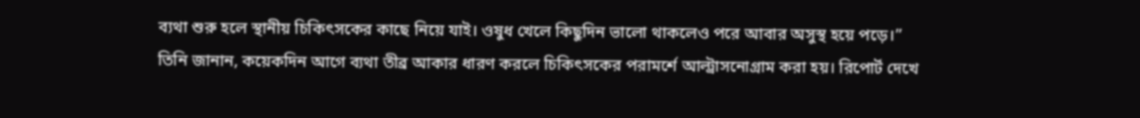ব্যথা শুরু হলে স্থানীয় চিকিৎসকের কাছে নিয়ে যাই। ওষুধ খেলে কিছুদিন ভালো থাকলেও পরে আবার অসুস্থ হয়ে পড়ে।”
তিনি জানান, কয়েকদিন আগে ব্যথা তীব্র আকার ধারণ করলে চিকিৎসকের পরামর্শে আল্ট্রাসনোগ্রাম করা হয়। রিপোর্ট দেখে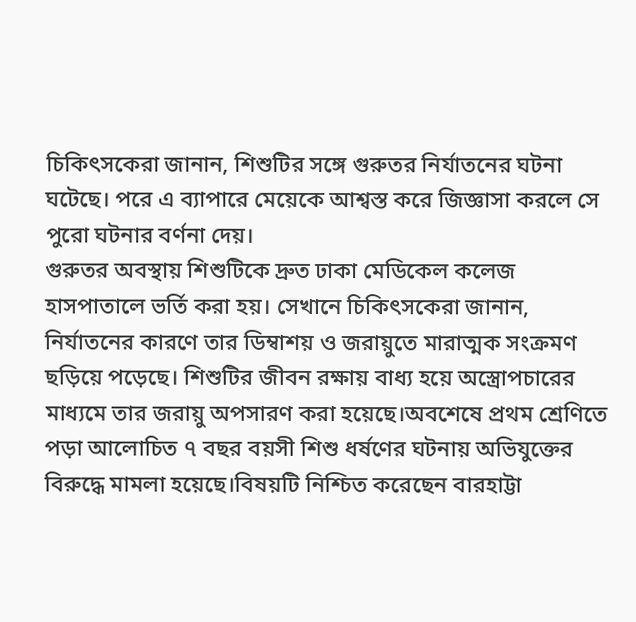চিকিৎসকেরা জানান, শিশুটির সঙ্গে গুরুতর নির্যাতনের ঘটনা ঘটেছে। পরে এ ব্যাপারে মেয়েকে আশ্বস্ত করে জিজ্ঞাসা করলে সে পুরো ঘটনার বর্ণনা দেয়।
গুরুতর অবস্থায় শিশুটিকে দ্রুত ঢাকা মেডিকেল কলেজ হাসপাতালে ভর্তি করা হয়। সেখানে চিকিৎসকেরা জানান, নির্যাতনের কারণে তার ডিম্বাশয় ও জরায়ুতে মারাত্মক সংক্রমণ ছড়িয়ে পড়েছে। শিশুটির জীবন রক্ষায় বাধ্য হয়ে অস্ত্রোপচারের মাধ্যমে তার জরায়ু অপসারণ করা হয়েছে।অবশেষে প্রথম শ্রেণিতে পড়া আলোচিত ৭ বছর বয়সী শিশু ধর্ষণের ঘটনায় অভিযুক্তের বিরুদ্ধে মামলা হয়েছে।বিষয়টি নিশ্চিত করেছেন বারহাট্টা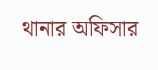থানার অফিসার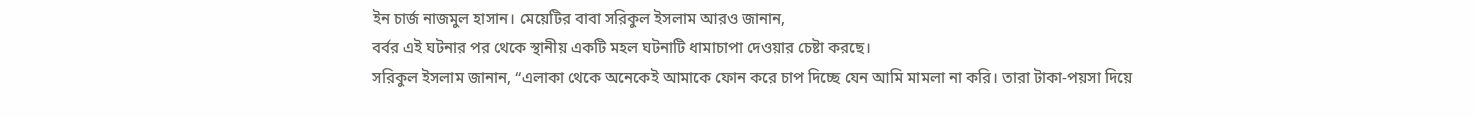ইন চার্জ নাজমুল হাসান। মেয়েটির বাবা সরিকুল ইসলাম আরও জানান,
বর্বর এই ঘটনার পর থেকে স্থানীয় একটি মহল ঘটনাটি ধামাচাপা দেওয়ার চেষ্টা করছে।
সরিকুল ইসলাম জানান, “এলাকা থেকে অনেকেই আমাকে ফোন করে চাপ দিচ্ছে যেন আমি মামলা না করি। তারা টাকা-পয়সা দিয়ে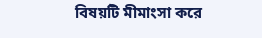বিষয়টি মীমাংসা করে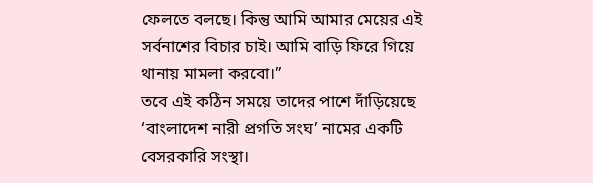ফেলতে বলছে। কিন্তু আমি আমার মেয়ের এই সর্বনাশের বিচার চাই। আমি বাড়ি ফিরে গিয়ে থানায় মামলা করবো।”
তবে এই কঠিন সময়ে তাদের পাশে দাঁড়িয়েছে ‘বাংলাদেশ নারী প্রগতি সংঘ’ নামের একটি বেসরকারি সংস্থা।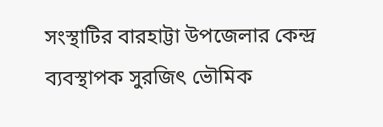সংস্থাটির বারহাট্টা উপজেলার কেন্দ্র ব্যবস্থাপক সুরজিৎ ভৌমিক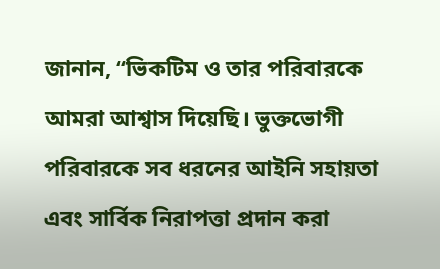জানান, “ভিকটিম ও তার পরিবারকে আমরা আশ্বাস দিয়েছি। ভুক্তভোগী পরিবারকে সব ধরনের আইনি সহায়তা এবং সার্বিক নিরাপত্তা প্রদান করা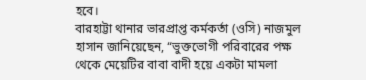হবে।
বারহাট্টা থানার ভারপ্রাপ্ত কর্মকর্তা (ওসি) নাজমুল হাসান জানিয়েছেন, “ভুক্তভোগী পরিবারের পক্ষ থেকে মেয়েটির বাবা বাদী হয়ে একটা মামলা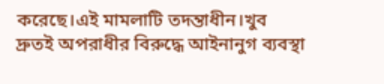করেছে।এই মামলাটি তদন্তাধীন।খুব দ্রুতই অপরাধীর বিরুদ্ধে আইনানুগ ব্যবস্থা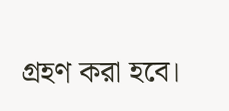গ্রহণ করা হবে।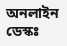অনলাইন ডেস্কঃ